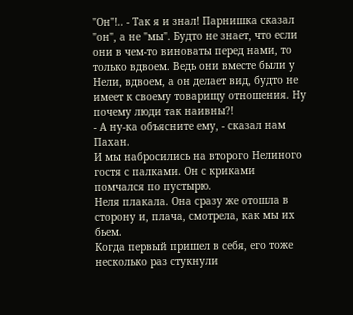"Он"!.. - Так я и знал! Парнишка сказал "он", а не "мы". Будто не знает, что если они в чем-то виноваты перед нами, то только вдвоем. Ведь они вместе были у Нели, вдвоем, а он делает вид, будто не имеет к своему товарищу отношения. Ну почему люди так наивны?!
- А ну-ка объясните ему, - сказал нам Пахан.
И мы набросились на второго Нелиного гостя с палками. Он с криками помчался по пустырю.
Неля плакала. Она сразу же отошла в сторону и, плача, смотрела, как мы их бьем.
Когда первый пришел в себя, его тоже несколько раз стукнули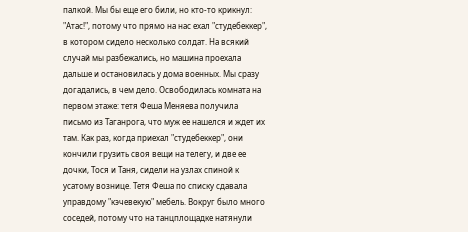палкой. Мы бы еще его били, но кто-то крикнул: "Атас!", потому что прямо на нас ехал "студебеккер", в котором сидело несколько солдат. На всякий случай мы разбежались, но машина проехала дальше и остановилась у дома военных. Мы сразу догадались, в чем дело. Освободилась комната на первом этаже: тетя Феша Меняева получила письмо из Таганрога, что муж ее нашелся и ждет их там. Как раз, когда приехал "студебеккер", они кончили грузить своя вещи на телегу, и две ее дочки, Тося и Таня, сидели на узлах спиной к усатому вознице. Тетя Феша по списку сдавала управдому "кэчевекую" мебель. Вокруг было много соседей, потому что на танцплощадке натянули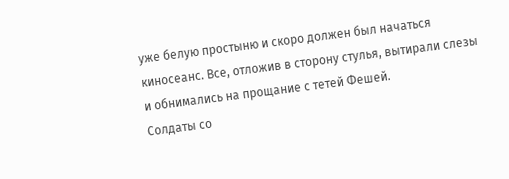уже белую простыню и скоро должен был начаться киносеанс. Все, отложив в сторону стулья, вытирали слезы и обнимались на прощание с тетей Фешей.
Солдаты со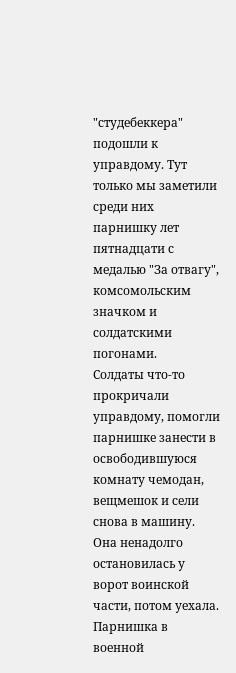"студебеккера" подошли к управдому. Тут только мы заметили среди них парнишку лет пятнадцати с медалью "За отвагу", комсомольским значком и солдатскими погонами.
Солдаты что-то прокричали управдому, помогли парнишке занести в освободившуюся комнату чемодан, вещмешок и сели снова в машину. Она ненадолго остановилась у ворот воинской части, потом уехала.
Парнишка в военной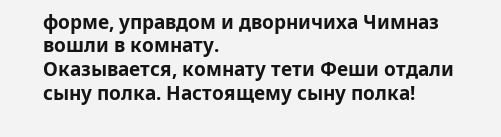форме, управдом и дворничиха Чимназ вошли в комнату.
Оказывается, комнату тети Феши отдали сыну полка. Настоящему сыну полка!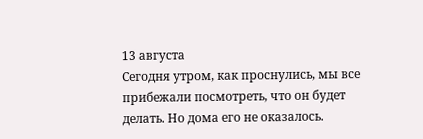13 августа
Сегодня утром, как проснулись, мы все прибежали посмотреть, что он будет делать. Но дома его не оказалось.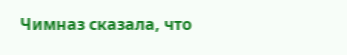Чимназ сказала, что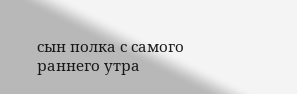сын полка с самого раннего утра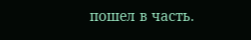пошел в часть.